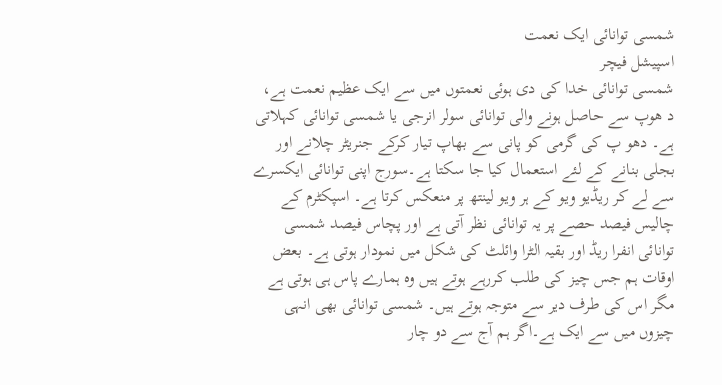شمسی توانائی ایک نعمت
اسپیشل فیچر
شمسی توانائی خدا کی دی ہوئی نعمتوں میں سے ایک عظیم نعمت ہے، د ھوپ سے حاصل ہونے والی توانائی سولر انرجی یا شمسی توانائی کہلاتی ہے۔ دھو پ کی گرمی کو پانی سے بھاپ تیار کرکے جنریٹر چلانے اور بجلی بنانے کے لئے استعمال کیا جا سکتا ہے۔سورج اپنی توانائی ایکسرے سے لے کر ریڈیو ویو کے ہر ویو لینتھ پر منعکس کرتا ہے۔ اسپکٹرم کے چالیس فیصد حصے پر یہ توانائی نظر آتی ہے اور پچاس فیصد شمسی توانائی انفرا ریڈ اور بقیہ الٹرا وائلٹ کی شکل میں نمودار ہوتی ہے۔ بعض اوقات ہم جس چیز کی طلب کررہے ہوتے ہیں وہ ہمارے پاس ہی ہوتی ہے مگر اس کی طرف دیر سے متوجہ ہوتے ہیں۔ شمسی توانائی بھی انہی چیزوں میں سے ایک ہے۔اگر ہم آج سے دو چار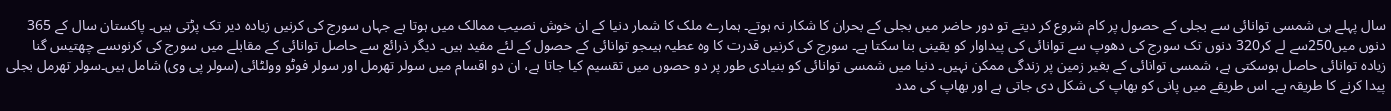سال پہلے ہی شمسی توانائی سے بجلی کے حصول پر کام شروع کر دیتے تو دور حاضر میں بجلی کے بحران کا شکار نہ ہوتے۔ ہمارے ملک کا شمار دنیا کے ان خوش نصیب ممالک میں ہوتا ہے جہاں سورج کی کرنیں زیادہ دیر تک پڑتی ہیں۔ پاکستان سال کے 365 دنوں میں250سے لے کر320 دنوں تک سورج کی دھوپ سے توانائی کی پیداوار کو یقینی بنا سکتا ہے۔ سورج کی کرنیں قدرت کا وہ عطیہ ہیںجو توانائی کے حصول کے لئے مفید ہیں۔ دیگر ذرائع سے حاصل توانائی کے مقابلے میں سورج کی کرنوںسے چھتیس گنا زیادہ توانائی حاصل ہوسکتی ہے، شمسی توانائی کے بغیر زمین پر زندگی ممکن نہیں۔ دنیا میں شمسی توانائی کو بنیادی طور پر دو حصوں میں تقسیم کیا جاتا ہے، ان دو اقسام میں سولر تھرمل اور سولر فوٹو وولٹائی (سولر پی وی) شامل ہیں۔سولر تھرمل بجلی پیدا کرنے کا طریقہ ہے۔ اس طریقے میں پانی کو بھاپ کی شکل دی جاتی ہے اور بھاپ کی مدد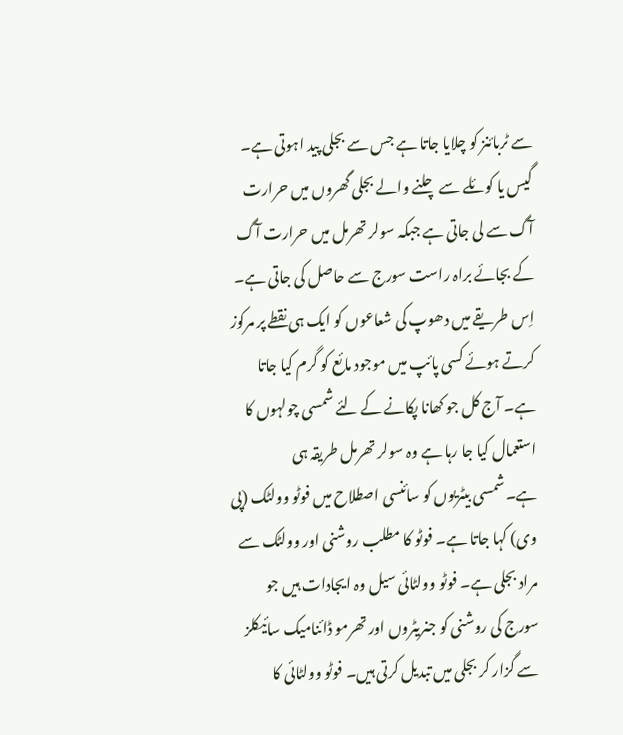سے ٹربائنز کو چلایا جاتا ہے جس سے بجلی پید اہوتی ہے۔ گیس یا کوئلے سے چلنے والے بجلی گھروں میں حرارت آگ سے لی جاتی ہے جبکہ سولر تھرمل میں حرارت آگ کے بجائے براہ راست سورج سے حاصل کی جاتی ہے۔ اِس طریقے میں دھوپ کی شعاعوں کو ایک ہی نقطے پر مرکوز کرتے ہوئے کسی پائپ میں موجود مائع کو گرم کیا جاتا ہے۔ آج کل جو کھانا پکانے کے لئے شمسی چولہوں کا استعمال کیا جا رہا ہے وہ سولر تھرمل طریقہ ہی ہے۔شمسی بیٹریوں کو سائنسی اصطلاح میں فوٹو وولٹک (پی وی) کہا جاتا ہے۔ فوٹو کا مطلب روشنی اور وولٹک سے مراد بجلی ہے۔ فوٹو وولٹائی سیل وہ ایجادات ہیں جو سورج کی روشنی کو جنریٹروں اور تھرمو ڈائنامیک سائیکلز سے گزار کر بجلی میں تبدیل کرتی ہیں۔ فوٹو وولٹائی کا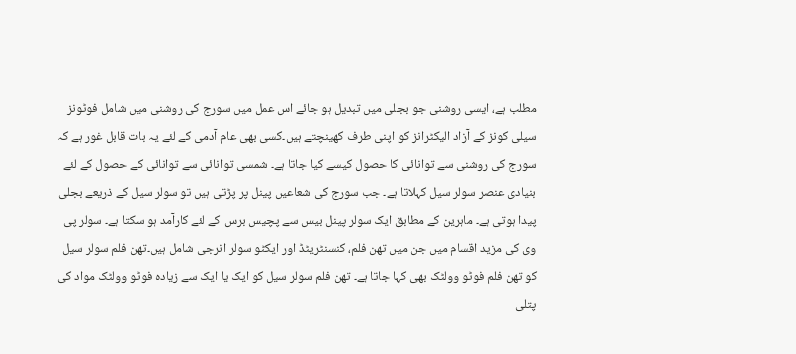مطلب ہے، ایسی روشنی جو بجلی میں تبدیل ہو جائے اس عمل میں سورج کی روشنی میں شامل فوٹونز سیلی کونز کے آزاد الیکٹرانز کو اپنی طرف کھینچتے ہیں۔کسی بھی عام آدمی کے لئے یہ بات قابل غور ہے کہ سورج کی روشنی سے توانائی کا حصول کیسے کیا جاتا ہے۔ شمسی توانائی سے توانائی کے حصول کے لئے بنیادی عنصر سولر سیل کہلاتا ہے۔ جب سورج کی شعاعیں پینل پر پڑتی ہیں تو سولر سیل کے ذریعے بجلی پیدا ہوتی ہے۔ ماہرین کے مطابق ایک سولر پینل بیس سے پچیس برس کے لئے کارآمد ہو سکتا ہے۔ سولر پی وی کی مزید اقسام میں جن میں تھن فلم، کنسنٹریٹڈ اور ایکٹو سولر انرجی شامل ہیں۔تھن فلم سولر سیل کو تھن فلم فوٹو وولٹک بھی کہا جاتا ہے۔ تھن فلم سولر سیل کو ایک یا ایک سے زیادہ فوٹو وولٹک مواد کی پتلی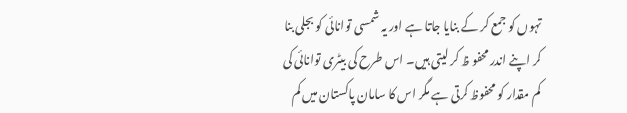تہوں کو جمع کر کے بنایا جاتا ہے اور یہ شمسی توانائی کو بجلی بنا کر اپنے اندر محفو ظ کر لیتی ہیں۔ اس طرح کی بیٹری توانائی کی کم مقدار کو محفوظ کرتی ہے مگر اس کا سامان پاکستان میں کم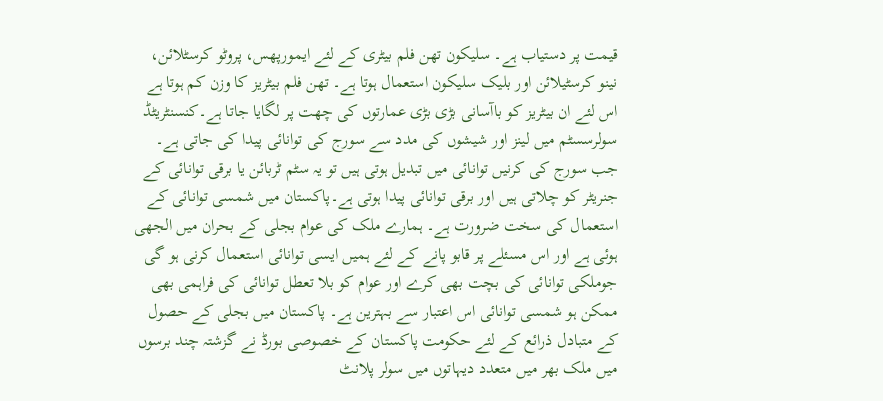قیمت پر دستیاب ہے۔ سلیکون تھن فلم بیٹری کے لئے ایمورپھس، پروٹو کرسٹلائن، نینو کرسٹیلائن اور بلیک سلیکون استعمال ہوتا ہے۔ تھن فلم بیٹریز کا وزن کم ہوتا ہے اس لئے ان بیٹریز کو باآسانی بڑی بڑی عمارتوں کی چھت پر لگایا جاتا ہے۔کنسنٹریٹڈ سولرسسٹم میں لینز اور شیشوں کی مدد سے سورج کی توانائی پیدا کی جاتی ہے۔ جب سورج کی کرنیں توانائی میں تبدیل ہوتی ہیں تو یہ سٹم ٹربائن یا برقی توانائی کے جنریٹر کو چلاتی ہیں اور برقی توانائی پیدا ہوتی ہے۔پاکستان میں شمسی توانائی کے استعمال کی سخت ضرورت ہے۔ ہمارے ملک کی عوام بجلی کے بحران میں الجھی ہوئی ہے اور اس مسئلے پر قابو پانے کے لئے ہمیں ایسی توانائی استعمال کرنی ہو گی جوملکی توانائی کی بچت بھی کرے اور عوام کو بلا تعطل توانائی کی فراہمی بھی ممکن ہو شمسی توانائی اس اعتبار سے بہترین ہے۔ پاکستان میں بجلی کے حصول کے متبادل ذرائع کے لئے حکومت پاکستان کے خصوصی بورڈ نے گزشتہ چند برسوں میں ملک بھر میں متعدد دیہاتوں میں سولر پلانٹ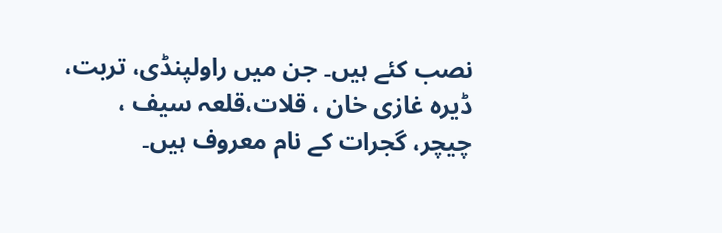نصب کئے ہیں۔ جن میں راولپنڈی، تربت، ڈیرہ غازی خان ، قلات،قلعہ سیف ، چیچر، گجرات کے نام معروف ہیں۔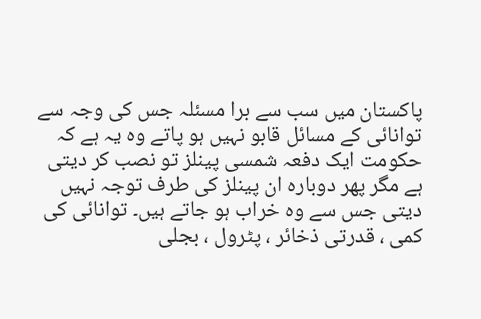پاکستان میں سب سے برا مسئلہ جس کی وجہ سے توانائی کے مسائل قابو نہیں ہو پاتے وہ یہ ہے کہ حکومت ایک دفعہ شمسی پینلز تو نصب کر دیتی ہے مگر پھر دوبارہ ان پینلز کی طرف توجہ نہیں دیتی جس سے وہ خراب ہو جاتے ہیں۔ توانائی کی کمی ، قدرتی ذخائر ، پٹرول ، بجلی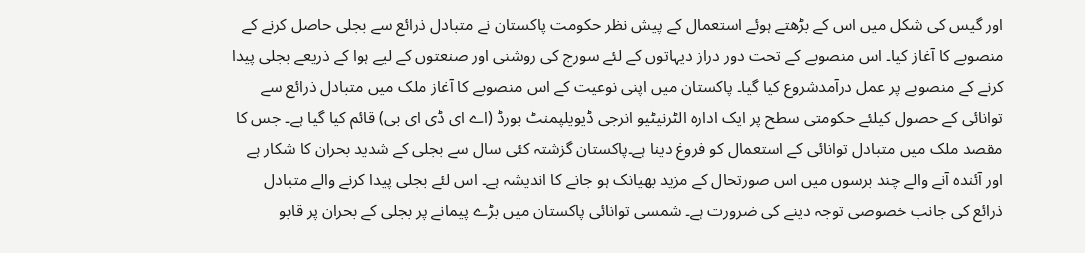اور گیس کی شکل میں اس کے بڑھتے ہوئے استعمال کے پیش نظر حکومت پاکستان نے متبادل ذرائع سے بجلی حاصل کرنے کے منصوبے کا آغاز کیا۔ اس منصوبے کے تحت دور دراز دیہاتوں کے لئے سورج کی روشنی اور صنعتوں کے لیے ہوا کے ذریعے بجلی پیدا کرنے کے منصوبے پر عمل درآمدشروع کیا گیا۔ پاکستان میں اپنی نوعیت کے اس منصوبے کا آغاز ملک میں متبادل ذرائع سے توانائی کے حصول کیلئے حکومتی سطح پر ایک ادارہ الٹرنیٹیو انرجی ڈیویلپمنٹ بورڈ (اے ای ڈی ای بی) قائم کیا گیا ہے۔ جس کا مقصد ملک میں متبادل توانائی کے استعمال کو فروغ دینا ہے۔پاکستان گزشتہ کئی سال سے بجلی کے شدید بحران کا شکار ہے اور آئندہ آنے والے چند برسوں میں اس صورتحال کے مزید بھیانک ہو جانے کا اندیشہ ہے۔ اس لئے بجلی پیدا کرنے والے متبادل ذرائع کی جانب خصوصی توجہ دینے کی ضرورت ہے۔ شمسی توانائی پاکستان میں بڑے پیمانے پر بجلی کے بحران پر قابو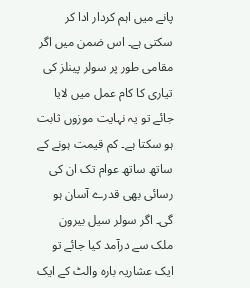پانے میں اہم کردار ادا کر سکتی ہے۔ اس ضمن میں اگر مقامی طور پر سولر پینلز کی تیاری کا کام عمل میں لایا جائے تو یہ نہایت موزوں ثابت ہو سکتا ہے۔ کم قیمت ہونے کے ساتھ ساتھ عوام تک ان کی رسائی بھی قدرے آسان ہو گی۔ اگر سولر سیل بیرون ملک سے درآمد کیا جائے تو ایک عشاریہ بارہ والٹ کے ایک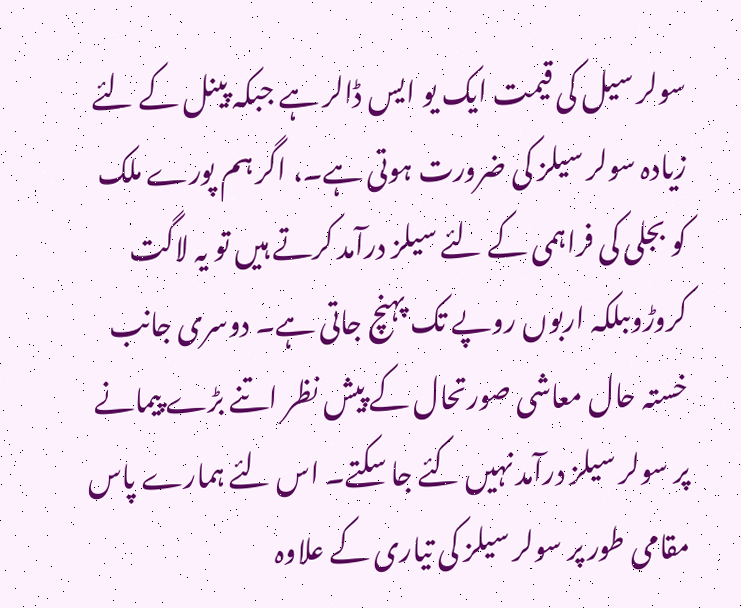سولر سیل کی قیمت ایک یو ایس ڈالر ہے جبکہ پینل کے لئے زیادہ سولر سیلز کی ضرورت ہوتی ہے۔، اگر ہم پورے ملک کو بجلی کی فراہمی کے لئے سیلز درآمد کرتے ہیں تو یہ لاگت کروڑوںبلکہ اربوں روپے تک پہنچ جاتی ہے۔ دوسری جانب خستہ حال معاشی صورتحال کے پیش نظر اتنے بڑے پیمانے پر سولر سیلز درآمد نہیں کئے جا سکتے۔ اس لئے ہمارے پاس مقامی طور پر سولر سیلز کی تیاری کے علاوہ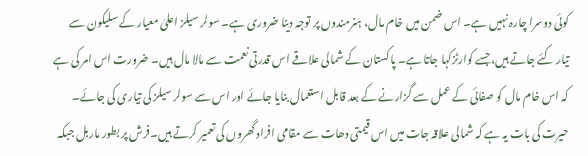کوئی دوسرا چارہ نہیں ہے۔ اس ضمن میں خام مال، ہنرمندوں پر توجہ دینا ضروری ہے۔ سولر سیلز اعلیٰ معیار کے سلیکون سے تیار کئے جاتے ہیں،جسے کوارٹزکہا جاتا ہے۔ پاکستان کے شمالی علاقے اس قدرتی نعمت سے مالا مال ہیں۔ ضرورت اس امر کی ہے کہ اس خام مال کو صفائی کے عمل سے گزارنے کے بعد قابل استعمال بنایا جائے اور اس سے سولر سیلز کی تیاری کی جائے۔ حیرت کی بات یہ ہے کہ شمالی علاقہ جات میں اس قیمتی دھات سے مقامی افراد گھروں کی تعمیر کرتے ہیں۔فرش پر بطور ماربل جبکہ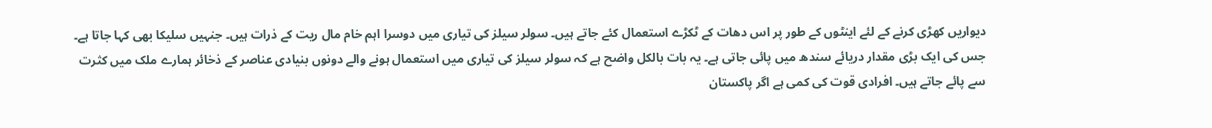دیواریں کھڑی کرنے کے لئے اینٹوں کے طور پر اس دھات کے ٹکڑے استعمال کئے جاتے ہیں۔ سولر سیلز کی تیاری میں دوسرا اہم خام مال ریت کے ذرات ہیں۔ جنہیں سلیکا بھی کہا جاتا ہے۔ جس کی ایک بڑی مقدار دریائے سندھ میں پائی جاتی ہے۔ یہ بات بالکل واضح ہے کہ سولر سیلز کی تیاری میں استعمال ہونے والے دونوں بنیادی عناصر کے ذخائر ہمارے ملک میں کثرت سے پائے جاتے ہیں۔ افرادی قوت کی کمی ہے اگر پاکستان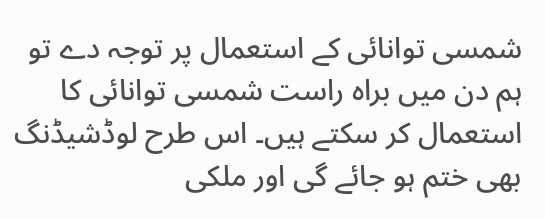شمسی توانائی کے استعمال پر توجہ دے تو ہم دن میں براہ راست شمسی توانائی کا استعمال کر سکتے ہیں۔ اس طرح لوڈشیڈنگ بھی ختم ہو جائے گی اور ملکی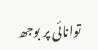توانائی پر بوجھ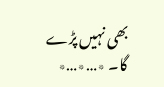بھی نہیں پڑے گا۔ ٭…٭…٭